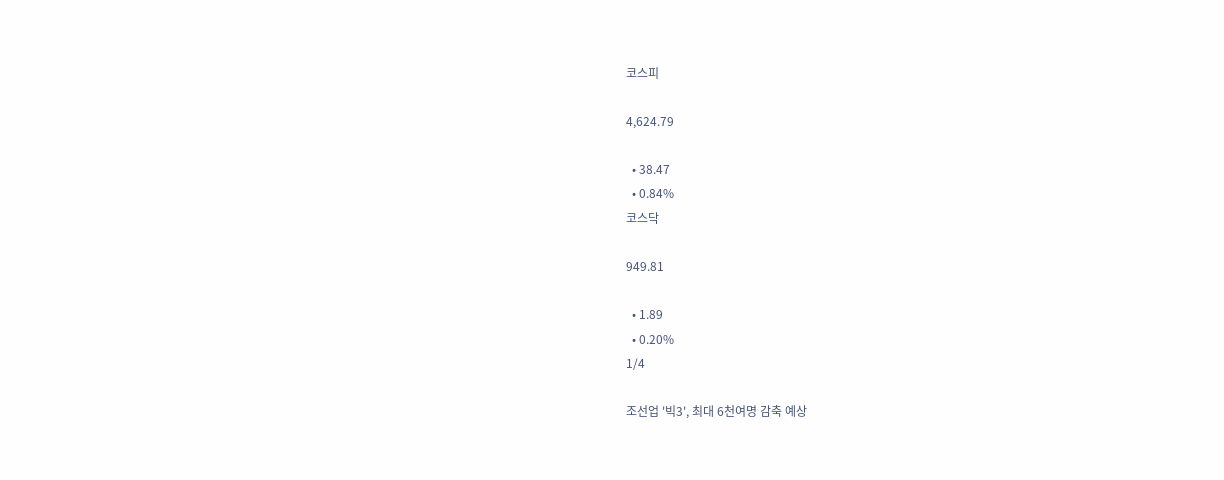코스피

4,624.79

  • 38.47
  • 0.84%
코스닥

949.81

  • 1.89
  • 0.20%
1/4

조선업 '빅3', 최대 6천여명 감축 예상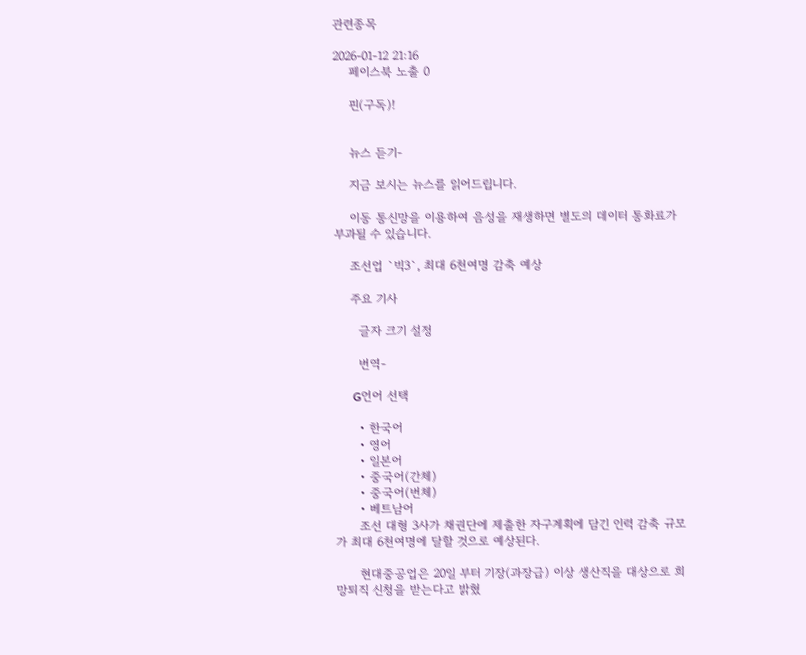관련종목

2026-01-12 21:16
    페이스북 노출 0

    핀(구독)!


    뉴스 듣기-

    지금 보시는 뉴스를 읽어드립니다.

    이동 통신망을 이용하여 음성을 재생하면 별도의 데이터 통화료가 부과될 수 있습니다.

    조선업 `빅3`, 최대 6천여명 감축 예상

    주요 기사

      글자 크기 설정

      번역-

      G언어 선택

      • 한국어
      • 영어
      • 일본어
      • 중국어(간체)
      • 중국어(번체)
      • 베트남어
      조선 대형 3사가 채권단에 제출한 자구계획에 담긴 인력 감축 규모가 최대 6천여명에 달할 것으로 예상된다.

      현대중공업은 20일 부터 기장(과장급) 이상 생산직을 대상으로 희망퇴직 신청을 받는다고 밝혔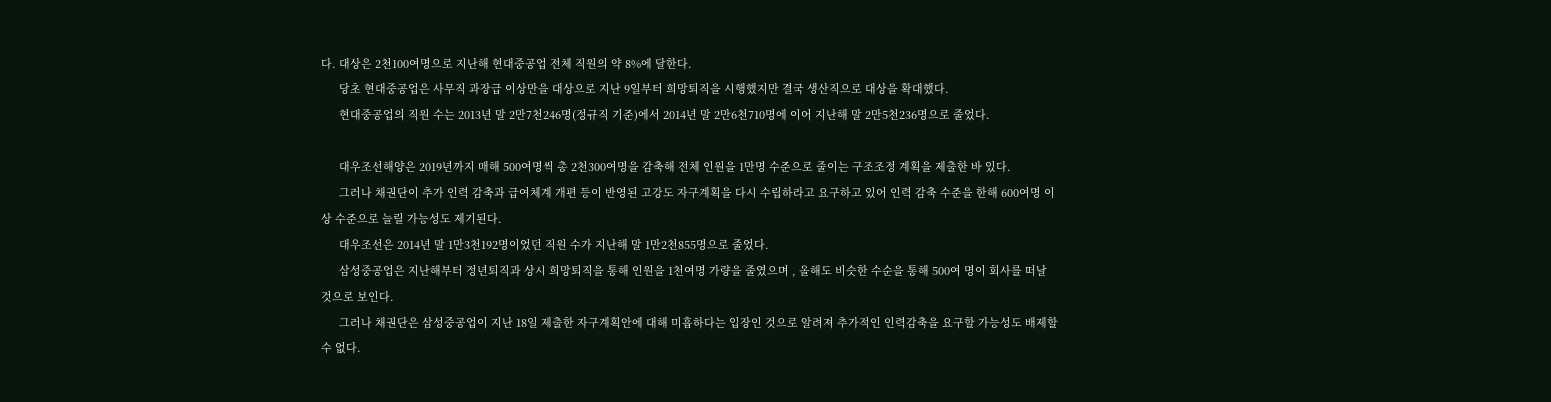다. 대상은 2천100여명으로 지난해 현대중공업 전체 직원의 약 8%에 달한다.
      당초 현대중공업은 사무직 과장급 이상만을 대상으로 지난 9일부터 희망퇴직을 시행했지만 결국 생산직으로 대상을 확대했다.
      현대중공업의 직원 수는 2013년 말 2만7천246명(정규직 기준)에서 2014년 말 2만6천710명에 이어 지난해 말 2만5천236명으로 줄었다.

      대우조선해양은 2019년까지 매해 500여명씩 총 2천300여명을 감축해 전체 인원을 1만명 수준으로 줄이는 구조조정 계획을 제출한 바 있다.
      그러나 채권단이 추가 인력 감축과 급여체계 개편 등이 반영된 고강도 자구계획을 다시 수립하라고 요구하고 있어 인력 감축 수준을 한해 600여명 이상 수준으로 늘릴 가능성도 제기된다.
      대우조선은 2014년 말 1만3천192명이었던 직원 수가 지난해 말 1만2천855명으로 줄었다.
      삼성중공업은 지난해부터 정년퇴직과 상시 희망퇴직을 통해 인원을 1천여명 가량을 줄였으며 , 올해도 비슷한 수순을 통해 500여 명이 회사를 떠날 것으로 보인다.
      그러나 채권단은 삼성중공업이 지난 18일 제출한 자구계획안에 대해 미흡하다는 입장인 것으로 알려져 추가적인 인력감축을 요구할 가능성도 배제할 수 없다.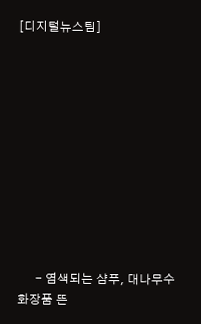[디지털뉴스팀]











      - 염색되는 샴푸, 대나무수 화장품 뜬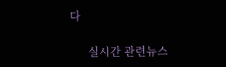다

      실시간 관련뉴스